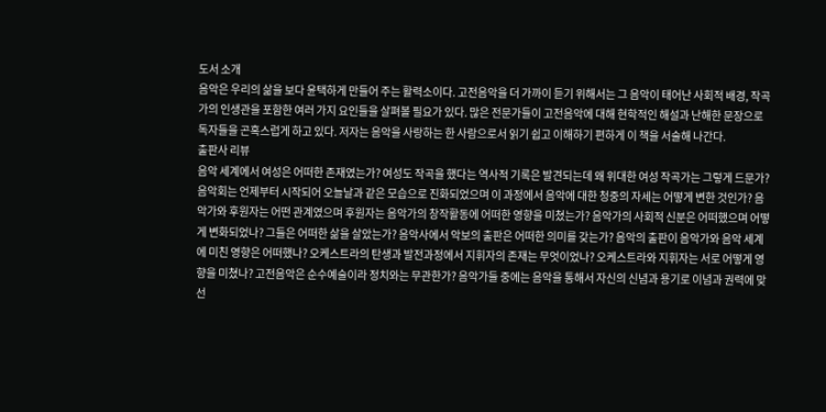도서 소개
음악은 우리의 삶을 보다 윤택하게 만들어 주는 활력소이다. 고전음악을 더 가까이 듣기 위해서는 그 음악이 태어난 사회적 배경, 작곡가의 인생관을 포함한 여러 가지 요인들을 살펴볼 필요가 있다. 많은 전문가들이 고전음악에 대해 현학적인 해설과 난해한 문장으로 독자들을 곤혹스럽게 하고 있다. 저자는 음악을 사랑하는 한 사람으로서 읽기 쉽고 이해하기 편하게 이 책을 서술해 나간다.
출판사 리뷰
음악 세계에서 여성은 어떠한 존재였는가? 여성도 작곡을 했다는 역사적 기록은 발견되는데 왜 위대한 여성 작곡가는 그렇게 드문가? 음악회는 언제부터 시작되어 오늘날과 같은 모습으로 진화되었으며 이 과정에서 음악에 대한 청중의 자세는 어떻게 변한 것인가? 음악가와 후원자는 어떤 관계였으며 후원자는 음악가의 창작활동에 어떠한 영향을 미쳤는가? 음악가의 사회적 신분은 어떠했으며 어떻게 변화되었나? 그들은 어떠한 삶을 살았는가? 음악사에서 악보의 출판은 어떠한 의미를 갖는가? 음악의 출판이 음악가와 음악 세계에 미친 영향은 어떠했나? 오케스트라의 탄생과 발전과정에서 지휘자의 존재는 무엇이었나? 오케스트라와 지휘자는 서로 어떻게 영향을 미쳤나? 고전음악은 순수예술이라 정치와는 무관한가? 음악가들 중에는 음악을 통해서 자신의 신념과 용기로 이념과 권력에 맞선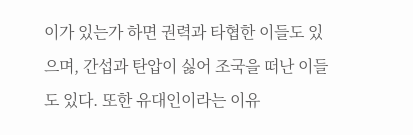이가 있는가 하면 권력과 타협한 이들도 있으며, 간섭과 탄압이 싫어 조국을 떠난 이들도 있다. 또한 유대인이라는 이유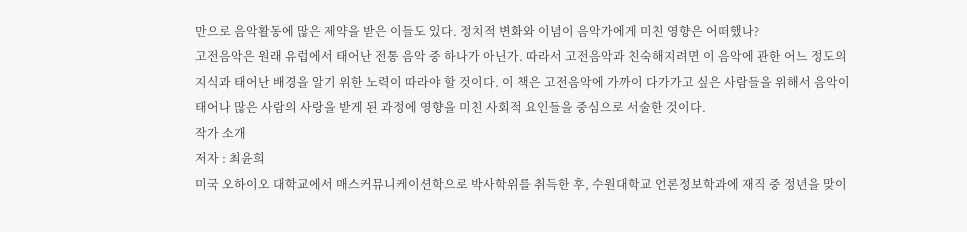만으로 음악활동에 많은 제약을 받은 이들도 있다. 정치적 변화와 이념이 음악가에게 미친 영향은 어떠했나?
고전음악은 원래 유럽에서 태어난 전통 음악 중 하나가 아닌가. 따라서 고전음악과 친숙해지려면 이 음악에 관한 어느 정도의 지식과 태어난 배경을 알기 위한 노력이 따라야 할 것이다. 이 책은 고전음악에 가까이 다가가고 싶은 사람들을 위해서 음악이 태어나 많은 사람의 사랑을 받게 된 과정에 영향을 미친 사회적 요인들을 중심으로 서술한 것이다.
작가 소개
저자 : 최윤희
미국 오하이오 대학교에서 매스커뮤니케이션학으로 박사학위를 취득한 후, 수원대학교 언론정보학과에 재직 중 정년을 맞이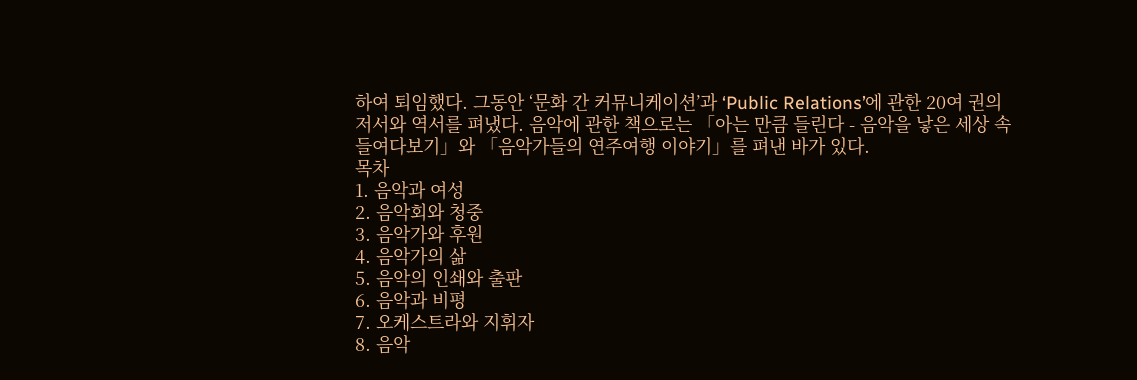하여 퇴임했다. 그동안 ‘문화 간 커뮤니케이션’과 ‘Public Relations’에 관한 20여 권의 저서와 역서를 펴냈다. 음악에 관한 책으로는 「아는 만큼 들린다 - 음악을 낳은 세상 속 들여다보기」와 「음악가들의 연주여행 이야기」를 펴낸 바가 있다.
목차
1. 음악과 여성
2. 음악회와 청중
3. 음악가와 후원
4. 음악가의 삶
5. 음악의 인쇄와 출판
6. 음악과 비평
7. 오케스트라와 지휘자
8. 음악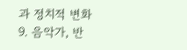과 정치적 변화
9. 음악가, 반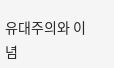유대주의와 이념